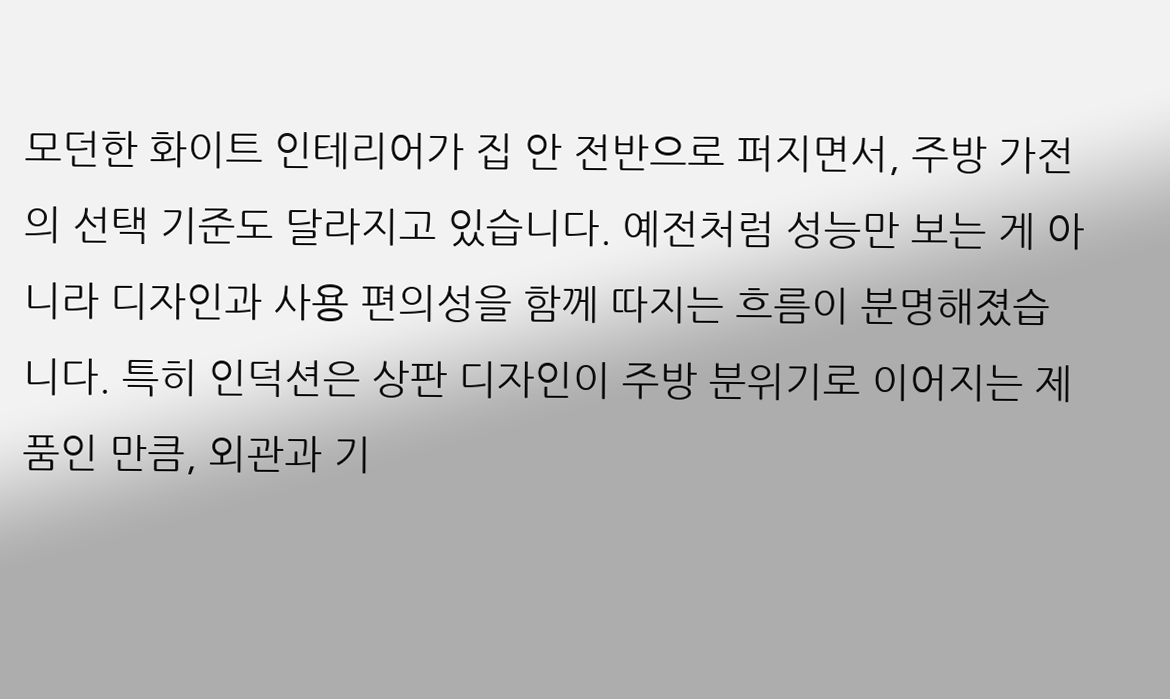모던한 화이트 인테리어가 집 안 전반으로 퍼지면서, 주방 가전의 선택 기준도 달라지고 있습니다. 예전처럼 성능만 보는 게 아니라 디자인과 사용 편의성을 함께 따지는 흐름이 분명해졌습니다. 특히 인덕션은 상판 디자인이 주방 분위기로 이어지는 제품인 만큼, 외관과 기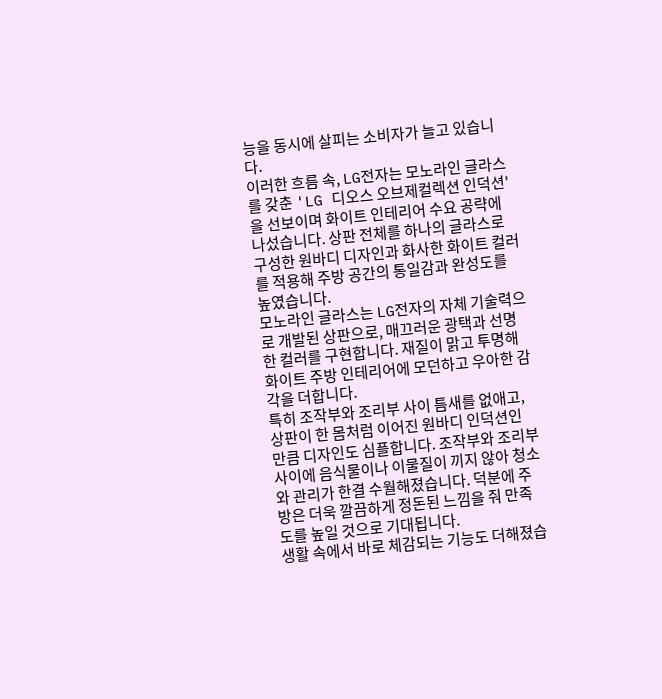능을 동시에 살피는 소비자가 늘고 있습니다.
이러한 흐름 속, LG전자는 모노라인 글라스를 갖춘 'LG 디오스 오브제컬렉션 인덕션'을 선보이며 화이트 인테리어 수요 공략에 나섰습니다. 상판 전체를 하나의 글라스로 구성한 원바디 디자인과 화사한 화이트 컬러를 적용해 주방 공간의 통일감과 완성도를 높였습니다.
모노라인 글라스는 LG전자의 자체 기술력으로 개발된 상판으로, 매끄러운 광택과 선명한 컬러를 구현합니다. 재질이 맑고 투명해 화이트 주방 인테리어에 모던하고 우아한 감각을 더합니다.
특히 조작부와 조리부 사이 틈새를 없애고, 상판이 한 몸처럼 이어진 원바디 인덕션인 만큼 디자인도 심플합니다. 조작부와 조리부 사이에 음식물이나 이물질이 끼지 않아 청소와 관리가 한결 수월해졌습니다. 덕분에 주방은 더욱 깔끔하게 정돈된 느낌을 줘 만족도를 높일 것으로 기대됩니다.
생활 속에서 바로 체감되는 기능도 더해졌습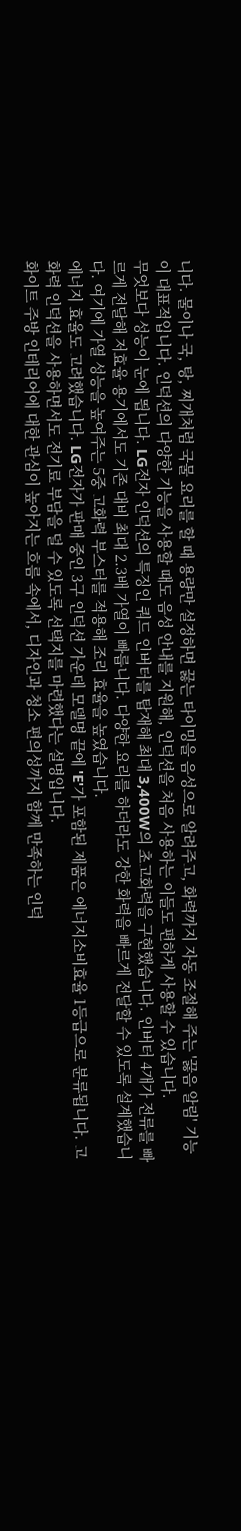니다. 물이나 국, 탕, 찌개처럼 국물 요리를 할 때 용량만 설정하면 끓는 타이밍을 음성으로 알려주고, 화력까지 자동 조절해 주는 '끓음 알림' 기능이 대표적입니다. 인덕션의 다양한 기능을 사용할 때도 음성 안내를 지원해, 인덕션을 처음 사용하는 이들도 편하게 사용할 수 있습니다.
무엇보다 성능이 눈에 띕니다. LG전자 인덕션의 특징인 쿼드 인버터를 탑재해 최대 3,400W의 초고화력을 구현했습니다. 인버터 4개가 전류를 빠르게 전달해 저효율 용기에서도 기존 대비 최대 2.3배 가열이 빠릅니다. 다양한 요리를 하더라도 강한 화력을 빠르게 전달할 수 있도록 설계했습니다. 여기에 가열 성능을 높여주는 5중 고화력 부스터를 적용해 조리 효율을 높였습니다.
에너지 효율도 고려했습니다. LG전자가 판매 중인 3구 인덕션 가운데 모델명 끝에 'E'가 포함된 제품은 에너지소비효율 1등급으로 분류됩니다. 고화력 인덕션을 사용하면서도 전기료 부담을 덜 수 있도록 선택지를 마련했다는 설명입니다.
화이트 주방 인테리어에 대한 관심이 높아지는 흐름 속에서, 디자인과 청소 편의성까지 함께 만족하는 인덕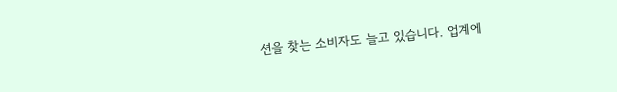션을 찾는 소비자도 늘고 있습니다. 업계에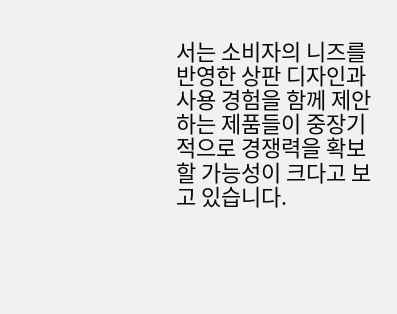서는 소비자의 니즈를 반영한 상판 디자인과 사용 경험을 함께 제안하는 제품들이 중장기적으로 경쟁력을 확보할 가능성이 크다고 보고 있습니다.